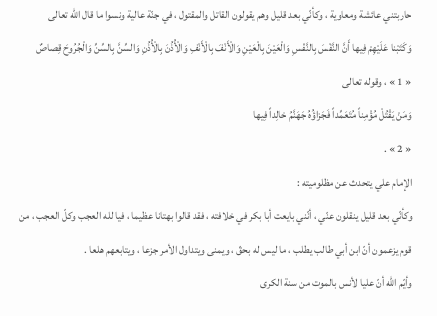حاربتني عائشة ومعاوية ، وكأنّي بعد قليل وهم يقولون القاتل والمقتول ، في جنّة عالية ونسوا ما قال الله تعالى
وَكَتَبْنا عَلَيْهِمْ فِيها أَنَّ النَّفْسَ بِالنَّفْسِ وَالْعَيْنَ بِالْعَيْنِ وَالْأَنْفَ بِالْأَنْفِ وَالْأُذُنَ بِالْأُذُنِ وَالسِّنَّ بِالسِّنِّ وَالْجُرُوحَ قِصاصٌ
« 1 » ، وقوله تعالى
وَمَنْ يَقْتُلْ مُؤْمِناً مُتَعَمِّداً فَجَزاؤُهُ جَهَنَّمُ خالِداً فِيها
« 2 » .
الإمام علي يتحدث عن مظلوميته :
وكأنّي بعد قليل ينقلون عنّي ، أنّني بايعت أبا بكر في خلافته ، فقد قالوا بهتانا عظيما ، فيا لله العجب وكلّ العجب ، من قوم يزعمون أنّ ابن أبي طالب يطلب ، ما ليس له بحقّ ، ويمنى ويتداول الأمر جزعا ، ويتابعهم هلعا .
وأيّم الله أنّ عليا لأنس بالموت من سنة الكرى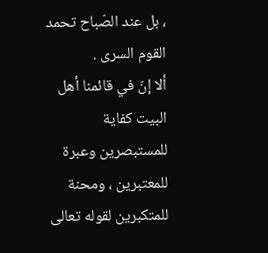، بل عند الصّباح تحمد القوم السرى .
ألا إنّ في قائمنا أهل البيت كفاية للمستبصرين وعبرة للمعتبرين ، ومحنة للمتكبرين لقوله تعالى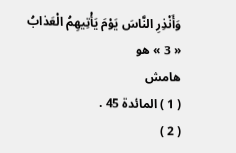وَأَنْذِرِ النَّاسَ يَوْمَ يَأْتِيهِمُ الْعَذابُ
« 3 » هو
هامش
( 1 ) المائدة 45 .
( 2 )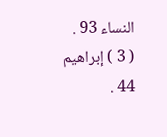النساء 93 .
( 3 ) إبراهيم 44 .